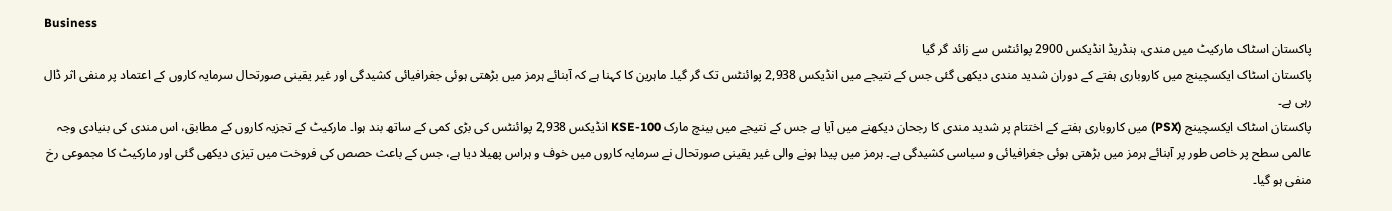Business
پاکستان اسٹاک مارکیٹ میں مندی، ہنڈریڈ انڈیکس 2900 پوائنٹس سے زائد گر گیا
پاکستان اسٹاک ایکسچینج میں کاروباری ہفتے کے دوران شدید مندی دیکھی گئی جس کے نتیجے میں انڈیکس 2,938 پوائنٹس تک گر گیا۔ ماہرین کا کہنا ہے کہ آبنائے ہرمز میں بڑھتی ہوئی جغرافیائی کشیدگی اور غیر یقینی صورتحال سرمایہ کاروں کے اعتماد پر منفی اثر ڈال رہی ہے۔
پاکستان اسٹاک ایکسچینج (PSX) میں کاروباری ہفتے کے اختتام پر شدید مندی کا رجحان دیکھنے میں آیا ہے جس کے نتیجے میں بینچ مارک KSE-100 انڈیکس 2,938 پوائنٹس کی بڑی کمی کے ساتھ بند ہوا۔ مارکیٹ کے تجزیہ کاروں کے مطابق، اس مندی کی بنیادی وجہ عالمی سطح پر خاص طور پر آبنائے ہرمز میں بڑھتی ہوئی جغرافیائی و سیاسی کشیدگی ہے۔ ہرمز میں پیدا ہونے والی غیر یقینی صورتحال نے سرمایہ کاروں میں خوف و ہراس پھیلا دیا ہے، جس کے باعث حصص کی فروخت میں تیزی دیکھی گئی اور مارکیٹ کا مجموعی رخ منفی ہو گیا۔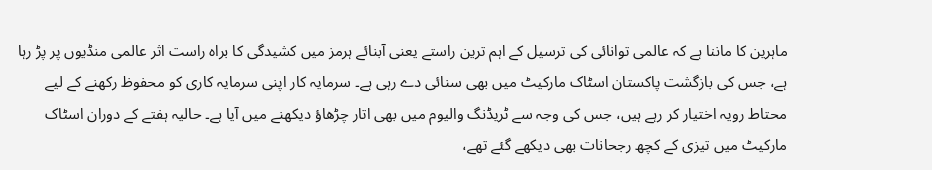ماہرین کا ماننا ہے کہ عالمی توانائی کی ترسیل کے اہم ترین راستے یعنی آبنائے ہرمز میں کشیدگی کا براہ راست اثر عالمی منڈیوں پر پڑ رہا ہے، جس کی بازگشت پاکستان اسٹاک مارکیٹ میں بھی سنائی دے رہی ہے۔ سرمایہ کار اپنی سرمایہ کاری کو محفوظ رکھنے کے لیے محتاط رویہ اختیار کر رہے ہیں، جس کی وجہ سے ٹریڈنگ والیوم میں بھی اتار چڑھاؤ دیکھنے میں آیا ہے۔ حالیہ ہفتے کے دوران اسٹاک مارکیٹ میں تیزی کے کچھ رجحانات بھی دیکھے گئے تھے،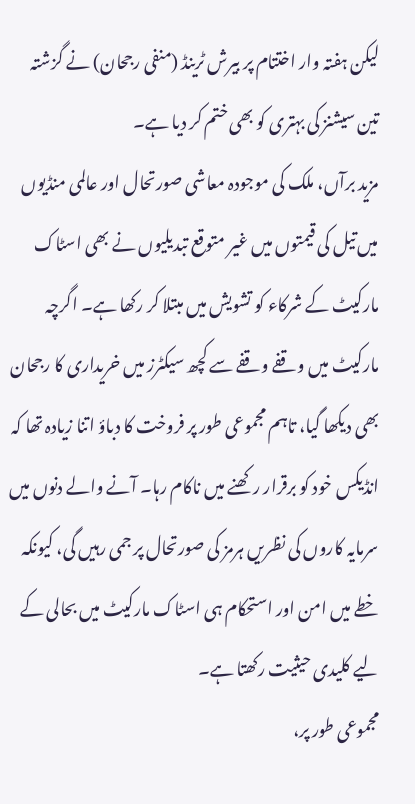لیکن ہفتہ وار اختتام پر بیرش ٹرینڈ (منفی رجحان) نے گزشتہ تین سیشنز کی بہتری کو بھی ختم کر دیا ہے۔
مزید برآں، ملک کی موجودہ معاشی صورتحال اور عالمی منڈیوں میں تیل کی قیمتوں میں غیر متوقع تبدیلیوں نے بھی اسٹاک مارکیٹ کے شرکاء کو تشویش میں مبتلا کر رکھا ہے۔ اگرچہ مارکیٹ میں وقفے وقفے سے کچھ سیکٹرز میں خریداری کا رجحان بھی دیکھا گیا، تاہم مجموعی طور پر فروخت کا دباؤ اتنا زیادہ تھا کہ انڈیکس خود کو برقرار رکھنے میں ناکام رہا۔ آنے والے دنوں میں سرمایہ کاروں کی نظریں ہرمز کی صورتحال پر جمی رہیں گی، کیونکہ خطے میں امن اور استحکام ہی اسٹاک مارکیٹ میں بحالی کے لیے کلیدی حیثیت رکھتا ہے۔
مجموعی طور پر،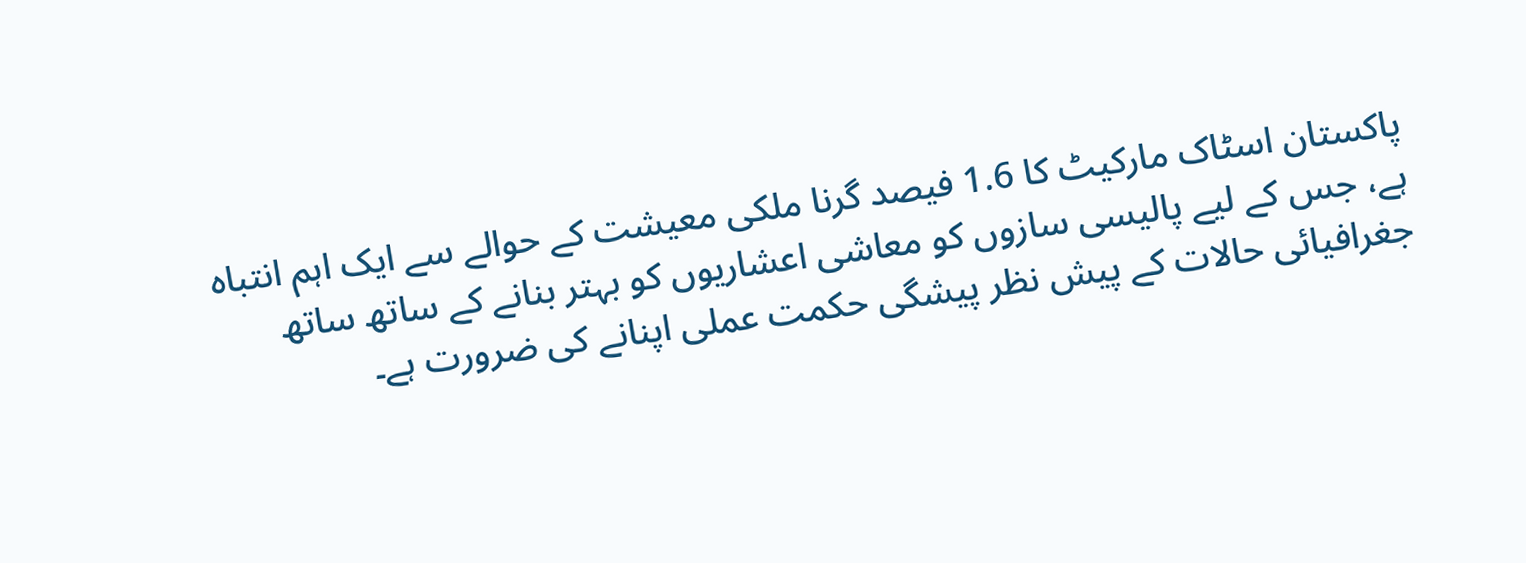پاکستان اسٹاک مارکیٹ کا 1.6 فیصد گرنا ملکی معیشت کے حوالے سے ایک اہم انتباہ ہے، جس کے لیے پالیسی سازوں کو معاشی اعشاریوں کو بہتر بنانے کے ساتھ ساتھ جغرافیائی حالات کے پیش نظر پیشگی حکمت عملی اپنانے کی ضرورت ہے۔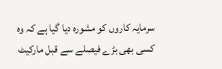سرمایہ کاروں کو مشورہ دیا گیا ہے کہ وہ کسی بھی بڑے فیصلے سے قبل مارکیٹ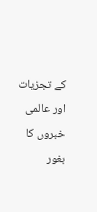کے تجزیات اور عالمی خبروں کا بغور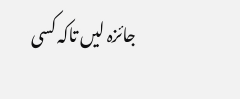جائزہ لیں تاکہ کسی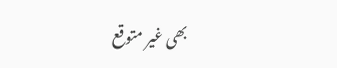بھی غیر متوقع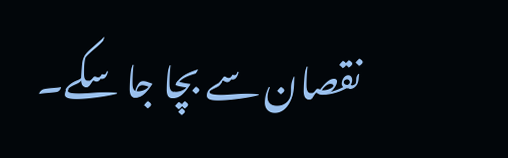نقصان سے بچا جا سکے۔